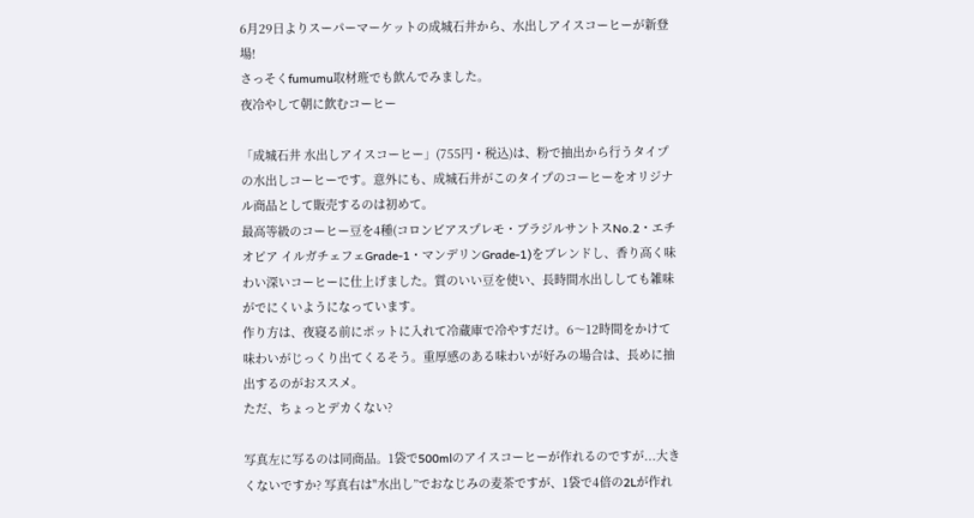6月29日よりスーパーマーケットの成城石井から、水出しアイスコーヒーが新登場!
さっそくfumumu取材班でも飲んでみました。
夜冷やして朝に飲むコーヒー

「成城石井 水出しアイスコーヒー」(755円・税込)は、粉で抽出から行うタイプの水出しコーヒーです。意外にも、成城石井がこのタイプのコーヒーをオリジナル商品として販売するのは初めて。
最高等級のコーヒー豆を4種(コロンビアスプレモ・ブラジルサントスNo.2・エチオピア イルガチェフェGrade-1・マンデリンGrade-1)をブレンドし、香り高く味わい深いコーヒーに仕上げました。質のいい豆を使い、長時間水出ししても雑味がでにくいようになっています。
作り方は、夜寝る前にポットに入れて冷蔵庫で冷やすだけ。6〜12時間をかけて味わいがじっくり出てくるそう。重厚感のある味わいが好みの場合は、長めに抽出するのがおススメ。
ただ、ちょっとデカくない?

写真左に写るのは同商品。1袋で500mlのアイスコーヒーが作れるのですが...大きくないですか? 写真右は"水出し”でおなじみの麦茶ですが、1袋で4倍の2Lが作れ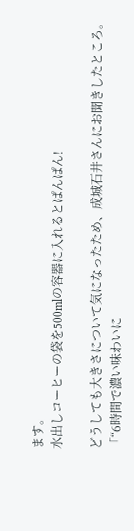ます。
水出しコーヒーの袋を500mlの容器に入れるとぱんぱん!

どうしても大きさについて気になったため、成城石井さんにお聞きしたところ。
「“6時間で濃い味わいに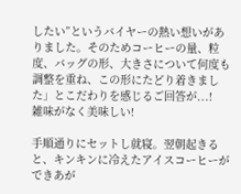したい”というバイヤーの熱い想いがありました。そのためコーヒーの量、粒度、バッグの形、大きさについて何度も調整を重ね、この形にたどり着きました」とこだわりを感じるご回答が...!
雑味がなく美味しい!

手順通りにセットし就寝。翌朝起きると、キンキンに冷えたアイスコーヒーができあが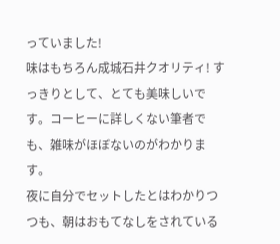っていました!
味はもちろん成城石井クオリティ! すっきりとして、とても美味しいです。コーヒーに詳しくない筆者でも、雑味がほぼないのがわかります。
夜に自分でセットしたとはわかりつつも、朝はおもてなしをされている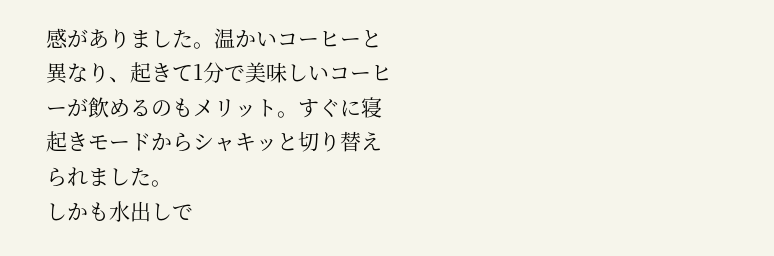感がありました。温かいコーヒーと異なり、起きて1分で美味しいコーヒーが飲めるのもメリット。すぐに寝起きモードからシャキッと切り替えられました。
しかも水出しで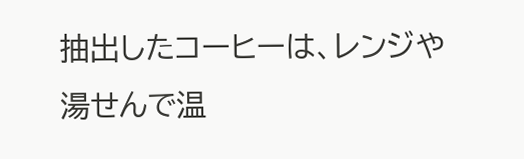抽出したコーヒーは、レンジや湯せんで温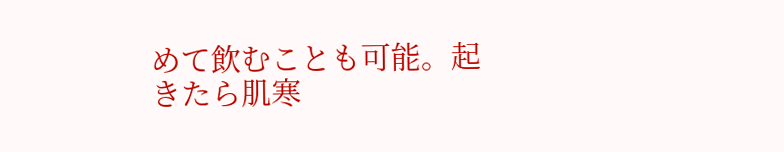めて飲むことも可能。起きたら肌寒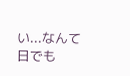い...なんて日でも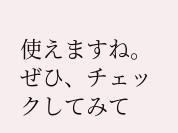使えますね。
ぜひ、チェックしてみて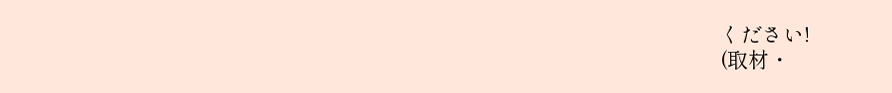ください!
(取材・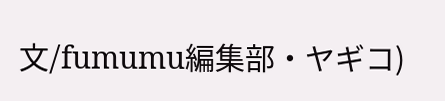文/fumumu編集部・ヤギコ)